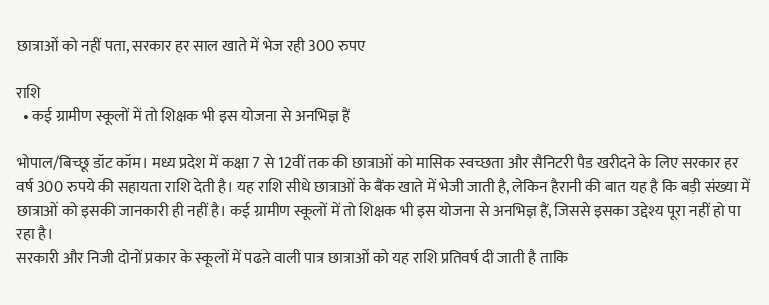छात्राओं को नहीं पता, सरकार हर साल खाते में भेज रही 300 रुपए

राशि
  • कई ग्रामीण स्कूलों में तो शिक्षक भी इस योजना से अनभिज्ञ हैं

भोपाल/बिच्छू डॉट कॉम। मध्य प्रदेश में कक्षा 7 से 12वीं तक की छात्राओं को मासिक स्वच्छता और सैनिटरी पैड खरीदने के लिए सरकार हर वर्ष 300 रुपये की सहायता राशि देती है। यह राशि सीधे छात्राओं के बैंक खाते में भेजी जाती है, लेकिन हैरानी की बात यह है कि बड़ी संख्या में छात्राओं को इसकी जानकारी ही नहीं है। कई ग्रामीण स्कूलों में तो शिक्षक भी इस योजना से अनभिज्ञ हैं, जिससे इसका उद्देश्य पूरा नहीं हो पा रहा है।
सरकारी और निजी दोनों प्रकार के स्कूलों में पढऩे वाली पात्र छात्राओं को यह राशि प्रतिवर्ष दी जाती है ताकि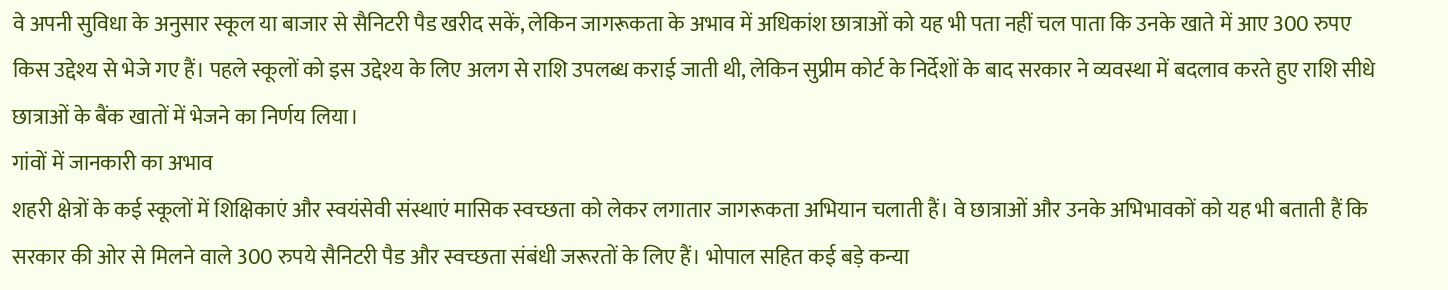वे अपनी सुविधा के अनुसार स्कूल या बाजार से सैनिटरी पैड खरीद सकें, लेकिन जागरूकता के अभाव में अधिकांश छात्राओं को यह भी पता नहीं चल पाता कि उनके खाते में आए 300 रुपए किस उद्देश्य से भेजे गए हैं। पहले स्कूलों को इस उद्देश्य के लिए अलग से राशि उपलब्ध कराई जाती थी, लेकिन सुप्रीम कोर्ट के निर्देशों के बाद सरकार ने व्यवस्था में बदलाव करते हुए राशि सीधे छात्राओं के बैंक खातों में भेजने का निर्णय लिया।
गांवों में जानकारी का अभाव
शहरी क्षेत्रों के कई स्कूलों में शिक्षिकाएं और स्वयंसेवी संस्थाएं मासिक स्वच्छता को लेकर लगातार जागरूकता अभियान चलाती हैं। वे छात्राओं और उनके अभिभावकों को यह भी बताती हैं कि सरकार की ओर से मिलने वाले 300 रुपये सैनिटरी पैड और स्वच्छता संबंधी जरूरतों के लिए हैं। भोपाल सहित कई बड़े कन्या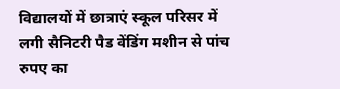विद्यालयों में छात्राएं स्कूल परिसर में लगी सैनिटरी पैड वेंडिंग मशीन से पांच रुपए का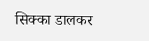सिक्का डालकर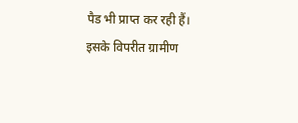पैड भी प्राप्त कर रही हैं। इसके विपरीत ग्रामीण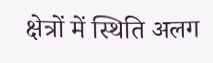क्षेत्रों में स्थिति अलग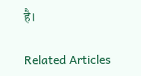है।

Related Articles